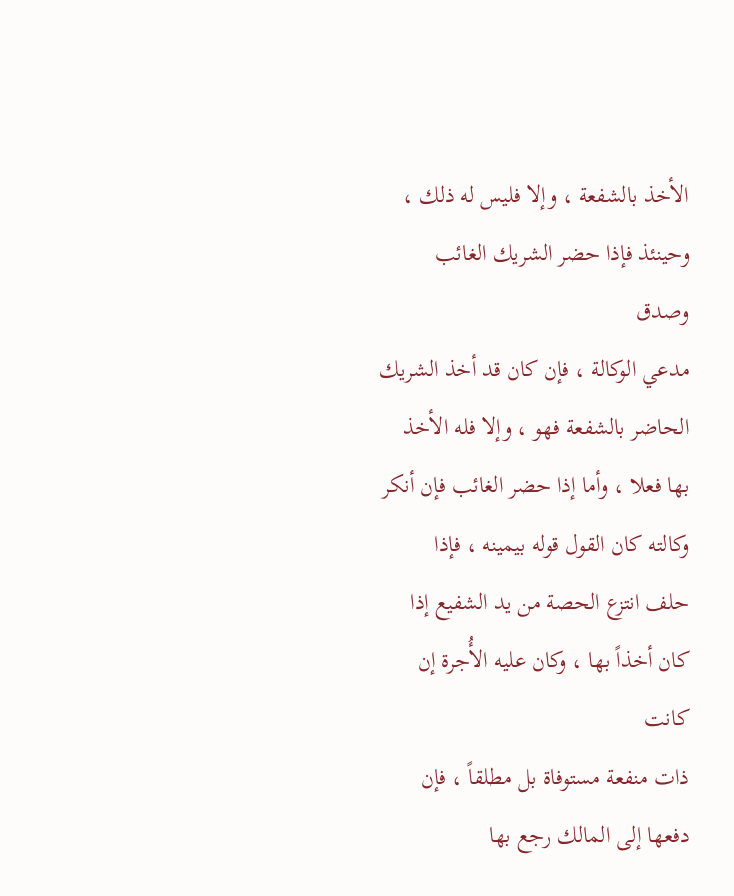الأخذ بالشفعة ، وإلا فليس له ذلك ، وحينئذ فإذا حضر الشريك الغائب وصدق
مدعي الوكالة ، فإن كان قد أخذ الشريك الحاضر بالشفعة فهو ، وإلا فله الأخذ
بها فعلا ، وأما إذا حضر الغائب فإن أنكر وكالته كان القول قوله بيمينه ، فإذا
حلف انتزع الحصة من يد الشفيع إذا كان أخذاً بها ، وكان عليه الأُجرة إن كانت
ذات منفعة مستوفاة بل مطلقاً ، فإن دفعها إلى المالك رجع بها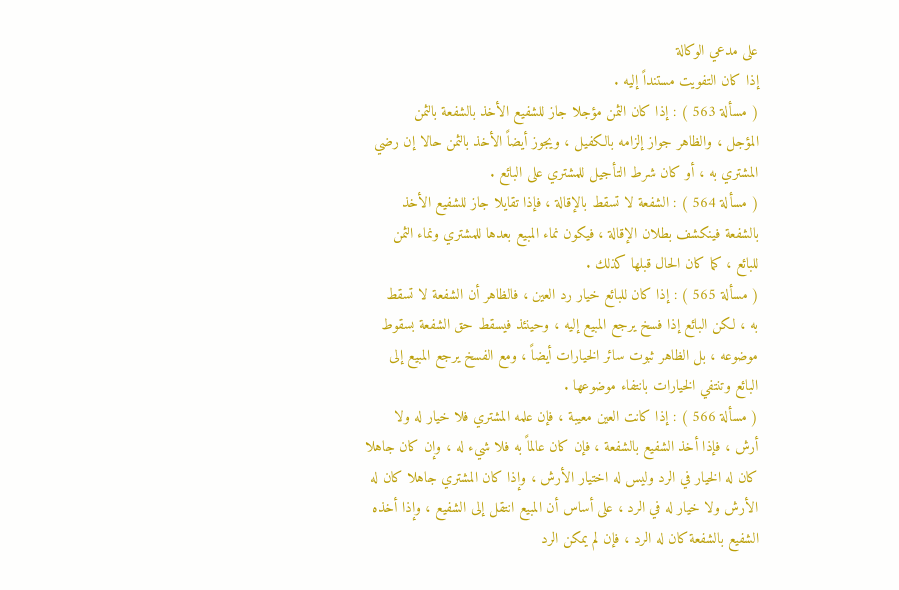على مدعي الوكالة
إذا كان التفويت مستنداً إليه .
( مسألة 563 ) : إذا كان الثمن مؤجلا جاز للشفيع الأخذ بالشفعة بالثمن
المؤجل ، والظاهر جواز إلزامه بالكفيل ، ويجوز أيضاً الأخذ بالثمن حالا إن رضي
المشتري به ، أو كان شرط التأجيل للمشتري على البائع .
( مسألة 564 ) : الشفعة لا تسقط بالإقالة ، فإذا تقايلا جاز للشفيع الأخذ
بالشفعة فينكشف بطلان الإقالة ، فيكون نماء المبيع بعدها للمشتري ونماء الثمن
للبائع ، كما كان الحال قبلها كذلك .
( مسألة 565 ) : إذا كان للبائع خيار رد العين ، فالظاهر أن الشفعة لا تسقط
به ، لكن البائع إذا فسخ يرجع المبيع إليه ، وحينئذ فيسقط حق الشفعة بسقوط
موضوعه ، بل الظاهر ثبوت سائر الخيارات أيضاً ، ومع الفسخ يرجع المبيع إلى
البائع وتنتفي الخيارات بانتفاء موضوعها .
( مسألة 566 ) : إذا كانت العين معيبة ، فإن علمه المشتري فلا خيار له ولا
أرش ، فإذا أخذ الشفيع بالشفعة ، فإن كان عالماً به فلا شيء له ، وإن كان جاهلا
كان له الخيار في الرد وليس له اختيار الأرش ، وإذا كان المشتري جاهلا كان له
الأرش ولا خيار له في الرد ، على أساس أن المبيع انتقل إلى الشفيع ، وإذا أخذه
الشفيع بالشفعة كان له الرد ، فإن لم يمكن الرد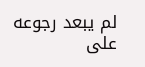لم يبعد رجوعه على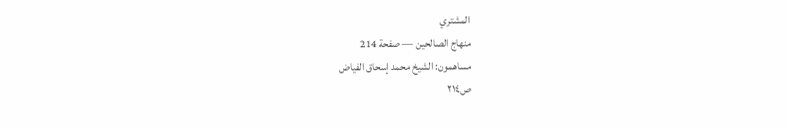المشتري
منهاج الصالحين — صفحة 214
مساهمون: الشيخ محمد إسحاق الفياض
ص٢١٤